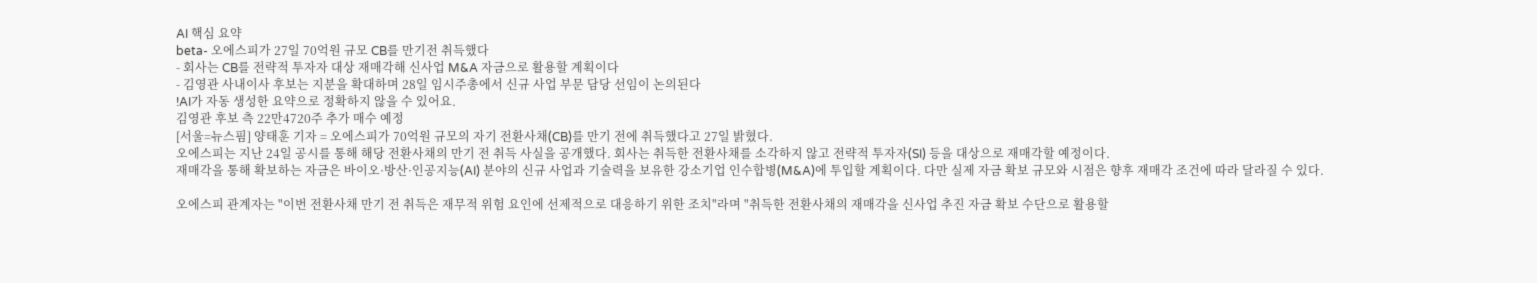AI 핵심 요약
beta- 오에스피가 27일 70억원 규모 CB를 만기전 취득했다
- 회사는 CB를 전략적 투자자 대상 재매각해 신사업 M&A 자금으로 활용할 계획이다
- 김영관 사내이사 후보는 지분을 확대하며 28일 임시주총에서 신규 사업 부문 담당 선임이 논의된다
!AI가 자동 생성한 요약으로 정확하지 않을 수 있어요.
김영관 후보 측 22만4720주 추가 매수 예정
[서울=뉴스핌] 양태훈 기자 = 오에스피가 70억원 규모의 자기 전환사채(CB)를 만기 전에 취득했다고 27일 밝혔다.
오에스피는 지난 24일 공시를 통해 해당 전환사채의 만기 전 취득 사실을 공개했다. 회사는 취득한 전환사채를 소각하지 않고 전략적 투자자(SI) 등을 대상으로 재매각할 예정이다.
재매각을 통해 확보하는 자금은 바이오·방산·인공지능(AI) 분야의 신규 사업과 기술력을 보유한 강소기업 인수합병(M&A)에 투입할 계획이다. 다만 실제 자금 확보 규모와 시점은 향후 재매각 조건에 따라 달라질 수 있다.

오에스피 관계자는 "이번 전환사채 만기 전 취득은 재무적 위험 요인에 선제적으로 대응하기 위한 조치"라며 "취득한 전환사채의 재매각을 신사업 추진 자금 확보 수단으로 활용할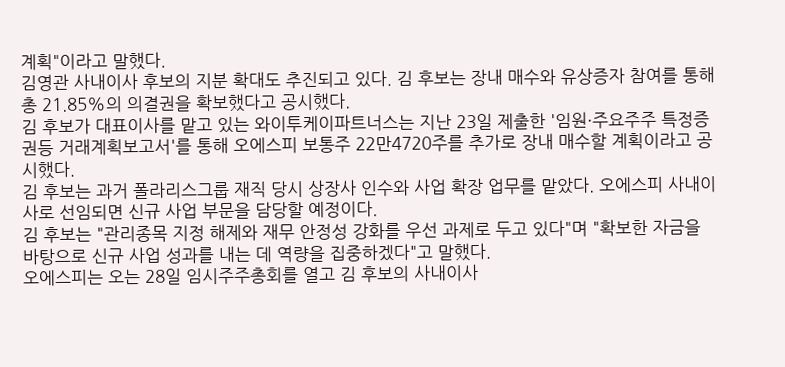계획"이라고 말했다.
김영관 사내이사 후보의 지분 확대도 추진되고 있다. 김 후보는 장내 매수와 유상증자 참여를 통해 총 21.85%의 의결권을 확보했다고 공시했다.
김 후보가 대표이사를 맡고 있는 와이투케이파트너스는 지난 23일 제출한 '임원·주요주주 특정증권등 거래계획보고서'를 통해 오에스피 보통주 22만4720주를 추가로 장내 매수할 계획이라고 공시했다.
김 후보는 과거 폴라리스그룹 재직 당시 상장사 인수와 사업 확장 업무를 맡았다. 오에스피 사내이사로 선임되면 신규 사업 부문을 담당할 예정이다.
김 후보는 "관리종목 지정 해제와 재무 안정성 강화를 우선 과제로 두고 있다"며 "확보한 자금을 바탕으로 신규 사업 성과를 내는 데 역량을 집중하겠다"고 말했다.
오에스피는 오는 28일 임시주주총회를 열고 김 후보의 사내이사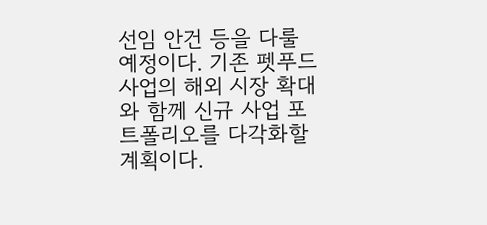선임 안건 등을 다룰 예정이다. 기존 펫푸드 사업의 해외 시장 확대와 함께 신규 사업 포트폴리오를 다각화할 계획이다.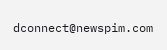dconnect@newspim.com